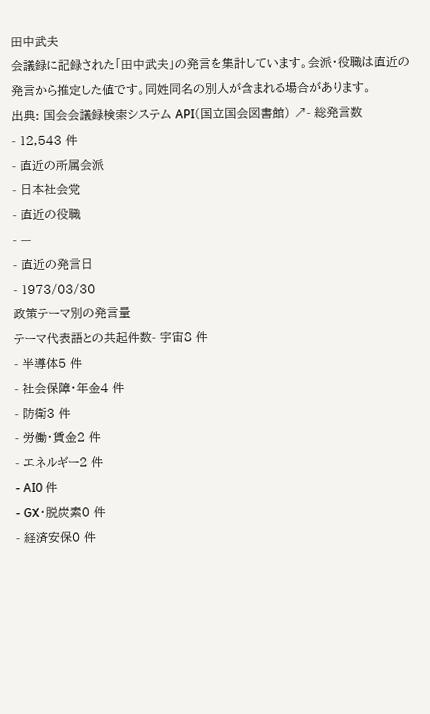田中武夫
会議録に記録された「田中武夫」の発言を集計しています。会派・役職は直近の発言から推定した値です。同姓同名の別人が含まれる場合があります。
出典: 国会会議録検索システム API(国立国会図書館) ↗- 総発言数
- 12,543 件
- 直近の所属会派
- 日本社会党
- 直近の役職
- —
- 直近の発言日
- 1973/03/30
政策テーマ別の発言量
テーマ代表語との共起件数- 宇宙8 件
- 半導体5 件
- 社会保障・年金4 件
- 防衛3 件
- 労働・賃金2 件
- エネルギー2 件
- AI0 件
- GX・脱炭素0 件
- 経済安保0 件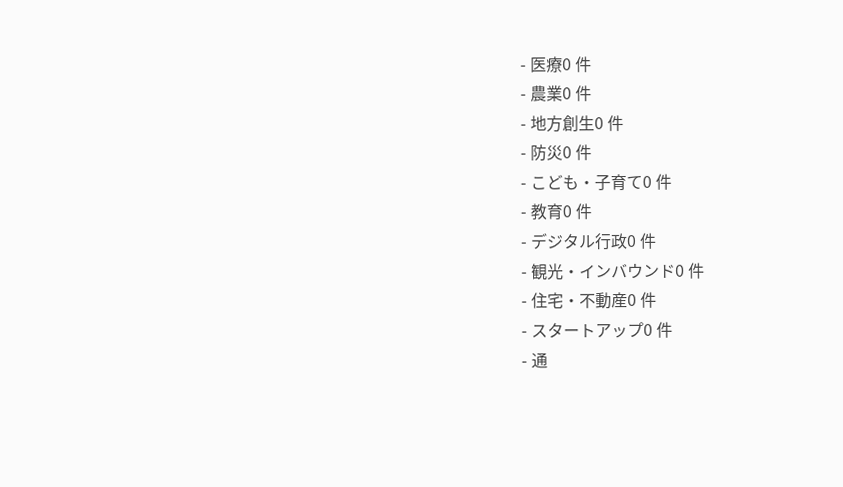- 医療0 件
- 農業0 件
- 地方創生0 件
- 防災0 件
- こども・子育て0 件
- 教育0 件
- デジタル行政0 件
- 観光・インバウンド0 件
- 住宅・不動産0 件
- スタートアップ0 件
- 通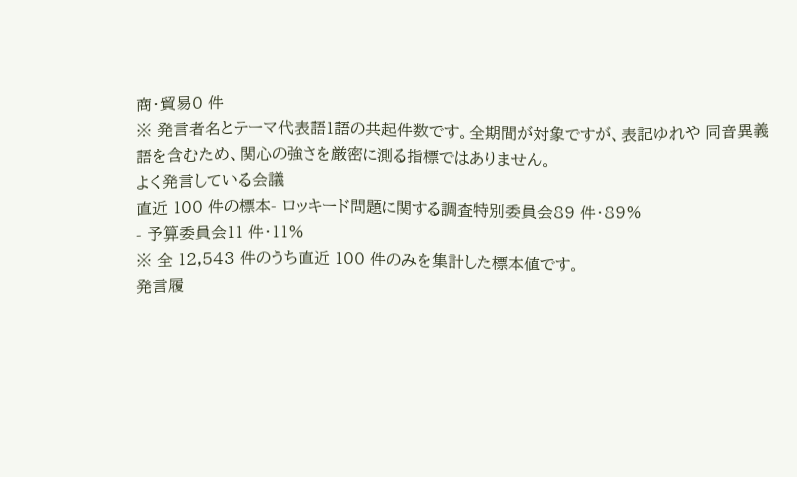商・貿易0 件
※ 発言者名とテーマ代表語1語の共起件数です。全期間が対象ですが、表記ゆれや 同音異義語を含むため、関心の強さを厳密に測る指標ではありません。
よく発言している会議
直近 100 件の標本- ロッキード問題に関する調査特別委員会89 件・89%
- 予算委員会11 件・11%
※ 全 12,543 件のうち直近 100 件のみを集計した標本値です。
発言履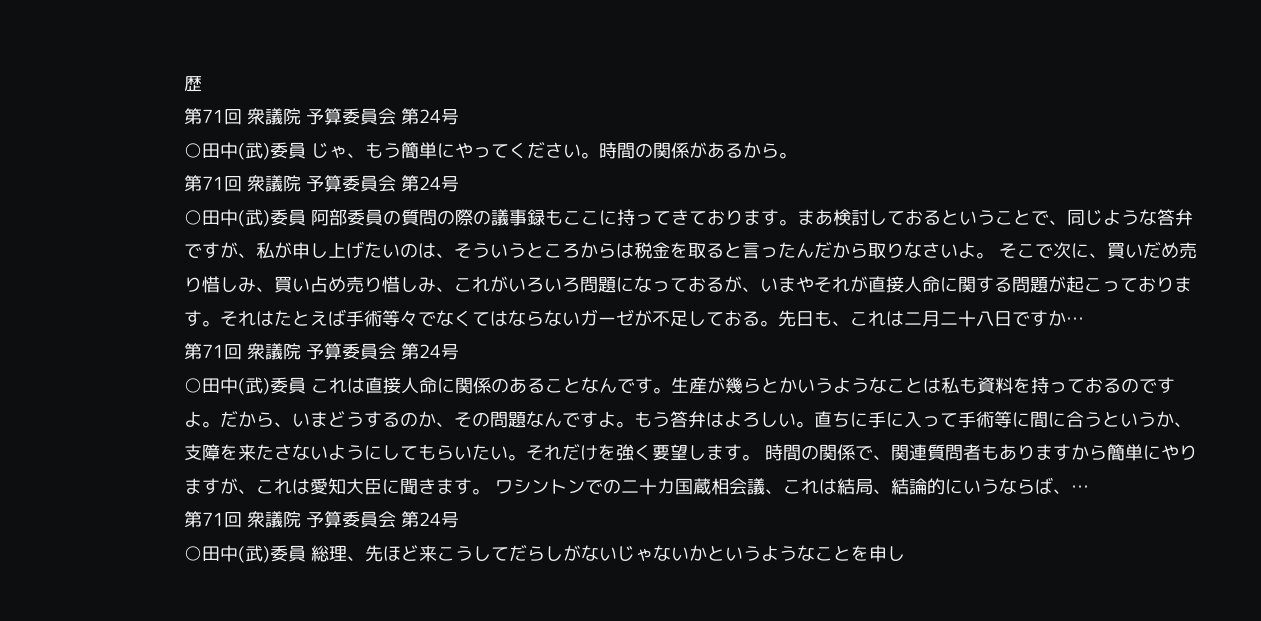歴
第71回 衆議院 予算委員会 第24号
○田中(武)委員 じゃ、もう簡単にやってください。時間の関係があるから。
第71回 衆議院 予算委員会 第24号
○田中(武)委員 阿部委員の質問の際の議事録もここに持ってきております。まあ検討しておるということで、同じような答弁ですが、私が申し上げたいのは、そういうところからは税金を取ると言ったんだから取りなさいよ。 そこで次に、買いだめ売り惜しみ、買い占め売り惜しみ、これがいろいろ問題になっておるが、いまやそれが直接人命に関する問題が起こっております。それはたとえば手術等々でなくてはならないガーゼが不足しておる。先日も、これは二月二十八日ですか…
第71回 衆議院 予算委員会 第24号
○田中(武)委員 これは直接人命に関係のあることなんです。生産が幾らとかいうようなことは私も資料を持っておるのですよ。だから、いまどうするのか、その問題なんですよ。もう答弁はよろしい。直ちに手に入って手術等に間に合うというか、支障を来たさないようにしてもらいたい。それだけを強く要望します。 時間の関係で、関連質問者もありますから簡単にやりますが、これは愛知大臣に聞きます。 ワシントンでの二十カ国蔵相会議、これは結局、結論的にいうならば、…
第71回 衆議院 予算委員会 第24号
○田中(武)委員 総理、先ほど来こうしてだらしがないじゃないかというようなことを申し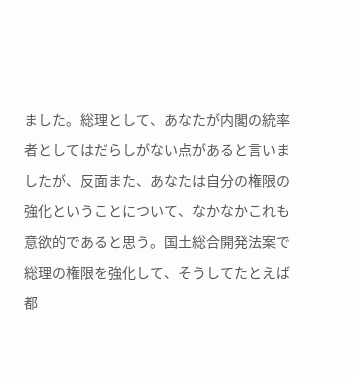ました。総理として、あなたが内閣の統率者としてはだらしがない点があると言いましたが、反面また、あなたは自分の権限の強化ということについて、なかなかこれも意欲的であると思う。国土総合開発法案で総理の権限を強化して、そうしてたとえば都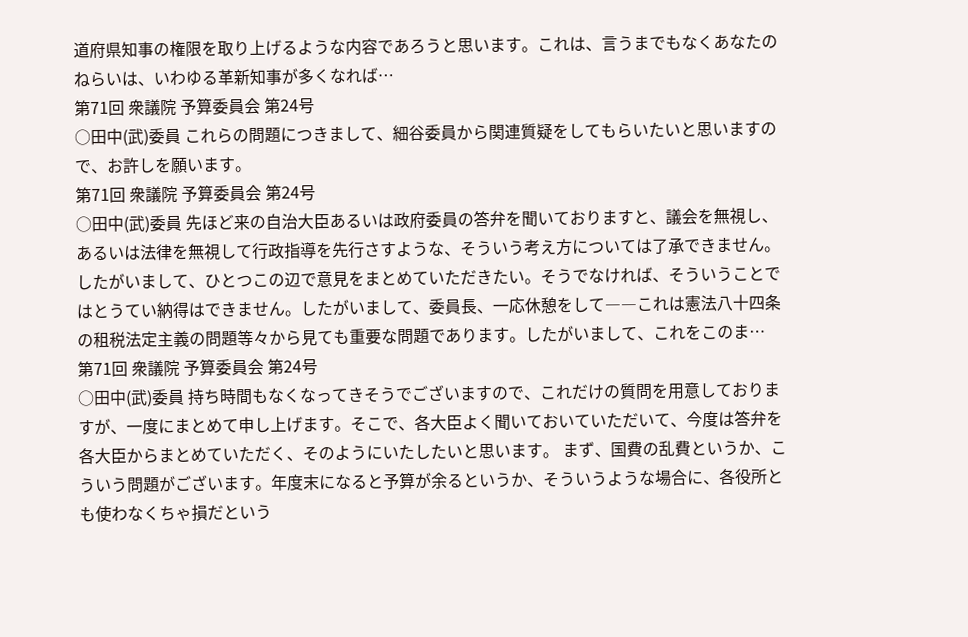道府県知事の権限を取り上げるような内容であろうと思います。これは、言うまでもなくあなたのねらいは、いわゆる革新知事が多くなれば…
第71回 衆議院 予算委員会 第24号
○田中(武)委員 これらの問題につきまして、細谷委員から関連質疑をしてもらいたいと思いますので、お許しを願います。
第71回 衆議院 予算委員会 第24号
○田中(武)委員 先ほど来の自治大臣あるいは政府委員の答弁を聞いておりますと、議会を無視し、あるいは法律を無視して行政指導を先行さすような、そういう考え方については了承できません。したがいまして、ひとつこの辺で意見をまとめていただきたい。そうでなければ、そういうことではとうてい納得はできません。したがいまして、委員長、一応休憩をして――これは憲法八十四条の租税法定主義の問題等々から見ても重要な問題であります。したがいまして、これをこのま…
第71回 衆議院 予算委員会 第24号
○田中(武)委員 持ち時間もなくなってきそうでございますので、これだけの質問を用意しておりますが、一度にまとめて申し上げます。そこで、各大臣よく聞いておいていただいて、今度は答弁を各大臣からまとめていただく、そのようにいたしたいと思います。 まず、国費の乱費というか、こういう問題がございます。年度末になると予算が余るというか、そういうような場合に、各役所とも使わなくちゃ損だという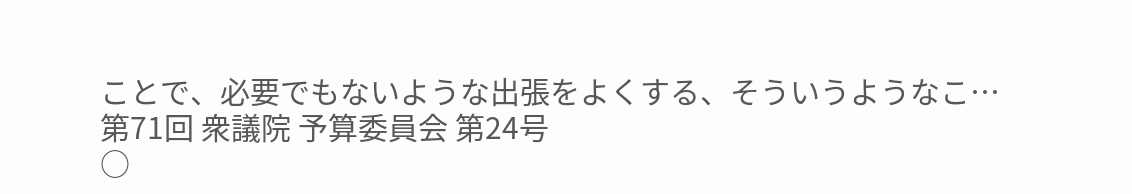ことで、必要でもないような出張をよくする、そういうようなこ…
第71回 衆議院 予算委員会 第24号
○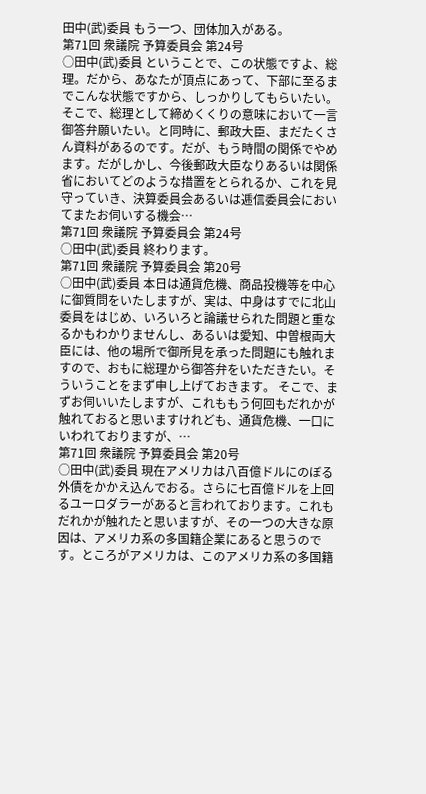田中(武)委員 もう一つ、団体加入がある。
第71回 衆議院 予算委員会 第24号
○田中(武)委員 ということで、この状態ですよ、総理。だから、あなたが頂点にあって、下部に至るまでこんな状態ですから、しっかりしてもらいたい。 そこで、総理として締めくくりの意味において一言御答弁願いたい。と同時に、郵政大臣、まだたくさん資料があるのです。だが、もう時間の関係でやめます。だがしかし、今後郵政大臣なりあるいは関係省においてどのような措置をとられるか、これを見守っていき、決算委員会あるいは逓信委員会においてまたお伺いする機会…
第71回 衆議院 予算委員会 第24号
○田中(武)委員 終わります。
第71回 衆議院 予算委員会 第20号
○田中(武)委員 本日は通貨危機、商品投機等を中心に御質問をいたしますが、実は、中身はすでに北山委員をはじめ、いろいろと論議せられた問題と重なるかもわかりませんし、あるいは愛知、中曽根両大臣には、他の場所で御所見を承った問題にも触れますので、おもに総理から御答弁をいただきたい。そういうことをまず申し上げておきます。 そこで、まずお伺いいたしますが、これももう何回もだれかが触れておると思いますけれども、通貨危機、一口にいわれておりますが、…
第71回 衆議院 予算委員会 第20号
○田中(武)委員 現在アメリカは八百億ドルにのぼる外債をかかえ込んでおる。さらに七百億ドルを上回るユーロダラーがあると言われております。これもだれかが触れたと思いますが、その一つの大きな原因は、アメリカ系の多国籍企業にあると思うのです。ところがアメリカは、このアメリカ系の多国籍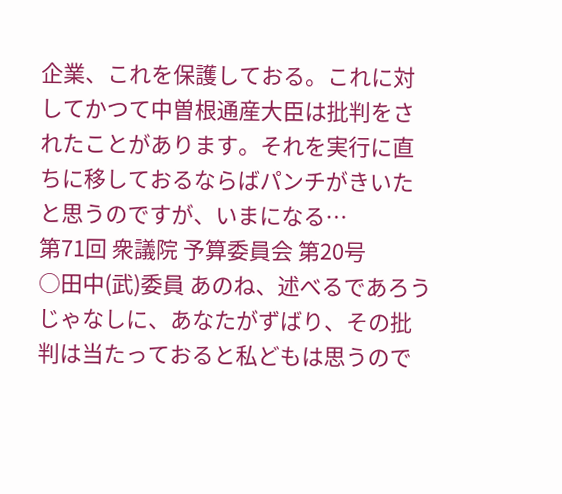企業、これを保護しておる。これに対してかつて中曽根通産大臣は批判をされたことがあります。それを実行に直ちに移しておるならばパンチがきいたと思うのですが、いまになる…
第71回 衆議院 予算委員会 第20号
○田中(武)委員 あのね、述べるであろうじゃなしに、あなたがずばり、その批判は当たっておると私どもは思うので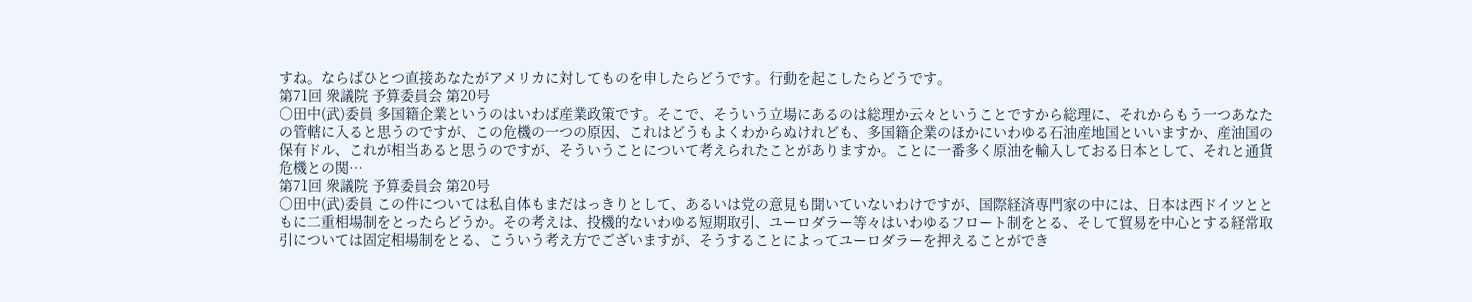すね。ならばひとつ直接あなたがアメリカに対してものを申したらどうです。行動を起こしたらどうです。
第71回 衆議院 予算委員会 第20号
○田中(武)委員 多国籍企業というのはいわば産業政策です。そこで、そういう立場にあるのは総理か云々ということですから総理に、それからもう一つあなたの管轄に入ると思うのですが、この危機の一つの原因、これはどうもよくわからぬけれども、多国籍企業のほかにいわゆる石油産地国といいますか、産油国の保有ドル、これが相当あると思うのですが、そういうことについて考えられたことがありますか。ことに一番多く原油を輸入しておる日本として、それと通貨危機との関…
第71回 衆議院 予算委員会 第20号
○田中(武)委員 この件については私自体もまだはっきりとして、あるいは党の意見も聞いていないわけですが、国際経済専門家の中には、日本は西ドイツとともに二重相場制をとったらどうか。その考えは、投機的ないわゆる短期取引、ユーロダラー等々はいわゆるフロート制をとる、そして貿易を中心とする経常取引については固定相場制をとる、こういう考え方でございますが、そうすることによってユーロダラーを押えることができ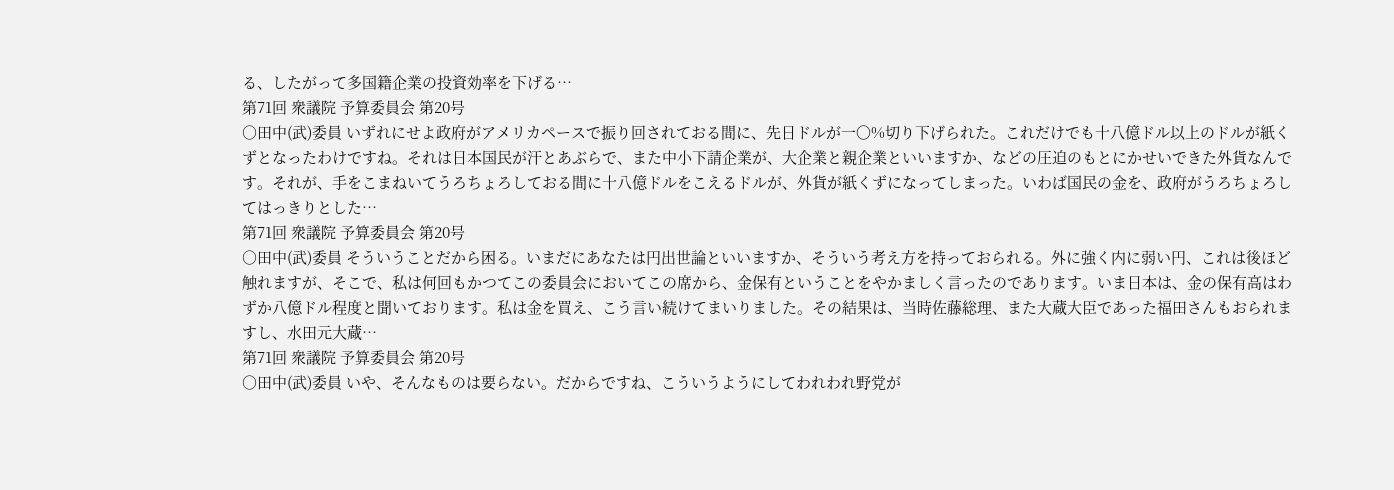る、したがって多国籍企業の投資効率を下げる…
第71回 衆議院 予算委員会 第20号
○田中(武)委員 いずれにせよ政府がアメリカペースで振り回されておる間に、先日ドルが一〇%切り下げられた。これだけでも十八億ドル以上のドルが紙くずとなったわけですね。それは日本国民が汗とあぶらで、また中小下請企業が、大企業と親企業といいますか、などの圧迫のもとにかせいできた外貨なんです。それが、手をこまねいてうろちょろしておる間に十八億ドルをこえるドルが、外貨が紙くずになってしまった。いわば国民の金を、政府がうろちょろしてはっきりとした…
第71回 衆議院 予算委員会 第20号
○田中(武)委員 そういうことだから困る。いまだにあなたは円出世論といいますか、そういう考え方を持っておられる。外に強く内に弱い円、これは後ほど触れますが、そこで、私は何回もかつてこの委員会においてこの席から、金保有ということをやかましく言ったのであります。いま日本は、金の保有高はわずか八億ドル程度と聞いております。私は金を買え、こう言い続けてまいりました。その結果は、当時佐藤総理、また大蔵大臣であった福田さんもおられますし、水田元大蔵…
第71回 衆議院 予算委員会 第20号
○田中(武)委員 いや、そんなものは要らない。だからですね、こういうようにしてわれわれ野党が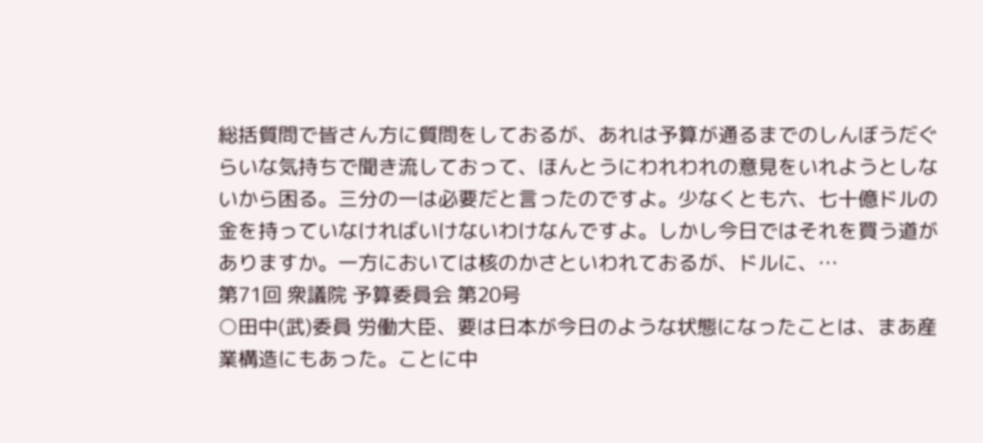総括質問で皆さん方に質問をしておるが、あれは予算が通るまでのしんぼうだぐらいな気持ちで聞き流しておって、ほんとうにわれわれの意見をいれようとしないから困る。三分の一は必要だと言ったのですよ。少なくとも六、七十億ドルの金を持っていなければいけないわけなんですよ。しかし今日ではそれを買う道がありますか。一方においては核のかさといわれておるが、ドルに、…
第71回 衆議院 予算委員会 第20号
○田中(武)委員 労働大臣、要は日本が今日のような状態になったことは、まあ産業構造にもあった。ことに中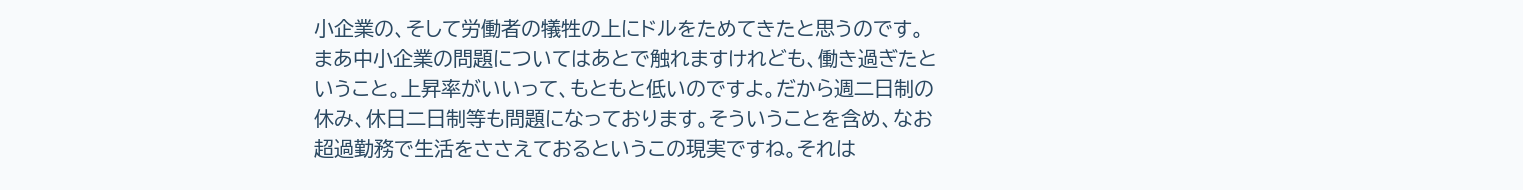小企業の、そして労働者の犠牲の上にドルをためてきたと思うのです。まあ中小企業の問題についてはあとで触れますけれども、働き過ぎたということ。上昇率がいいって、もともと低いのですよ。だから週二日制の休み、休日二日制等も問題になっております。そういうことを含め、なお超過勤務で生活をささえておるというこの現実ですね。それは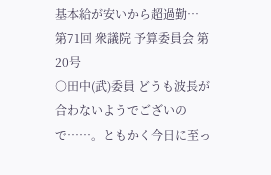基本給が安いから超過勤…
第71回 衆議院 予算委員会 第20号
○田中(武)委員 どうも波長が合わないようでございので……。ともかく今日に至っ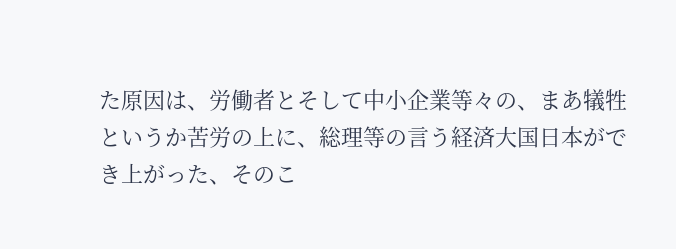た原因は、労働者とそして中小企業等々の、まあ犠牲というか苦労の上に、総理等の言う経済大国日本ができ上がった、そのこ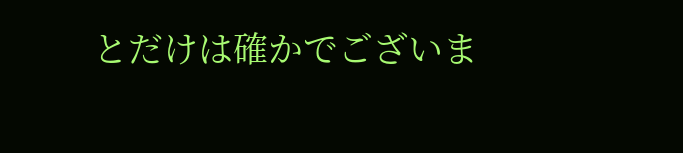とだけは確かでございま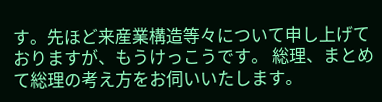す。先ほど来産業構造等々について申し上げておりますが、もうけっこうです。 総理、まとめて総理の考え方をお伺いいたします。